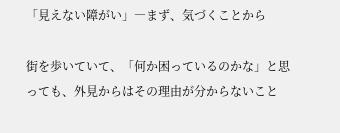「見えない障がい」―まず、気づくことから

街を歩いていて、「何か困っているのかな」と思っても、外見からはその理由が分からないこと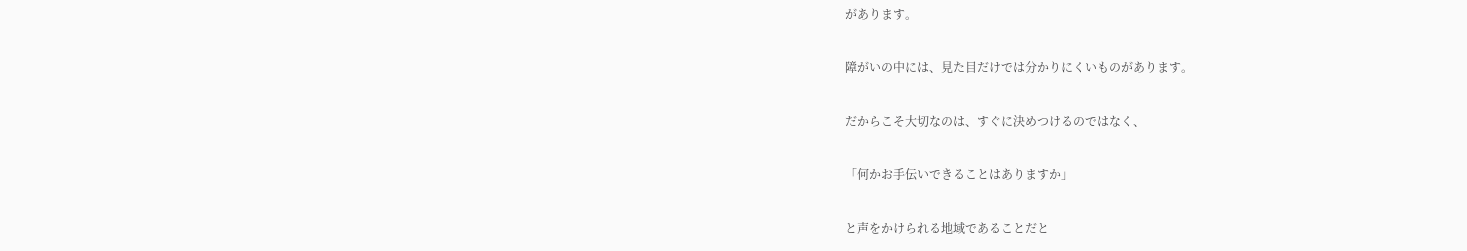があります。

障がいの中には、見た目だけでは分かりにくいものがあります。

だからこそ大切なのは、すぐに決めつけるのではなく、

「何かお手伝いできることはありますか」

と声をかけられる地域であることだと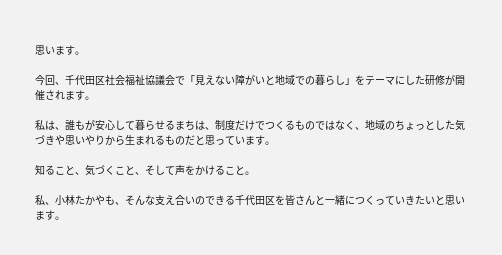思います。

今回、千代田区社会福祉協議会で「見えない障がいと地域での暮らし」をテーマにした研修が開催されます。

私は、誰もが安心して暮らせるまちは、制度だけでつくるものではなく、地域のちょっとした気づきや思いやりから生まれるものだと思っています。

知ること、気づくこと、そして声をかけること。

私、小林たかやも、そんな支え合いのできる千代田区を皆さんと一緒につくっていきたいと思います。